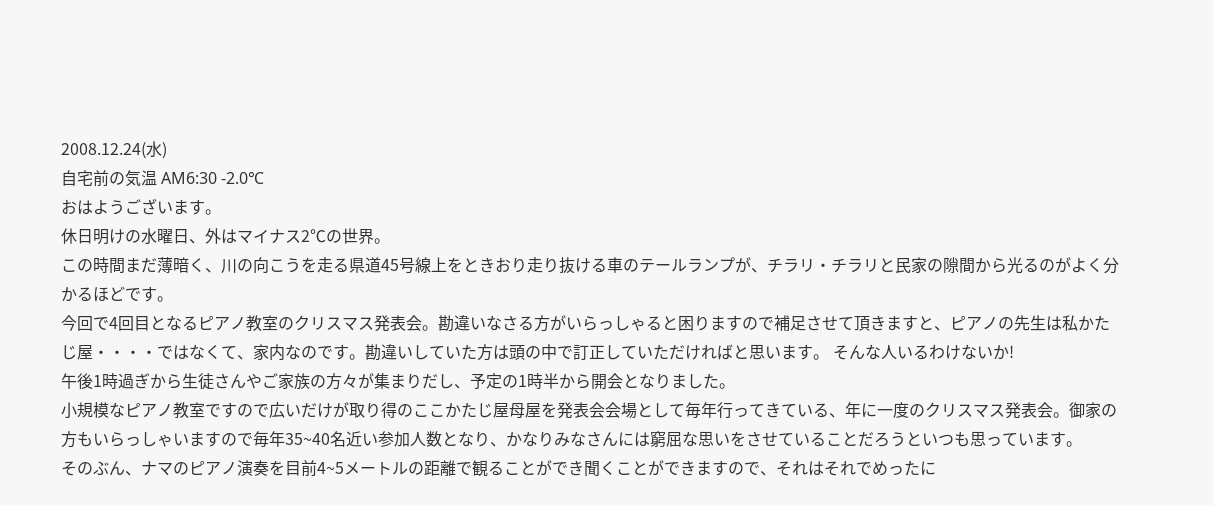2008.12.24(水)
自宅前の気温 AM6:30 -2.0℃
おはようございます。
休日明けの水曜日、外はマイナス2℃の世界。
この時間まだ薄暗く、川の向こうを走る県道45号線上をときおり走り抜ける車のテールランプが、チラリ・チラリと民家の隙間から光るのがよく分かるほどです。
今回で4回目となるピアノ教室のクリスマス発表会。勘違いなさる方がいらっしゃると困りますので補足させて頂きますと、ピアノの先生は私かたじ屋・・・・ではなくて、家内なのです。勘違いしていた方は頭の中で訂正していただければと思います。 そんな人いるわけないか!
午後1時過ぎから生徒さんやご家族の方々が集まりだし、予定の1時半から開会となりました。
小規模なピアノ教室ですので広いだけが取り得のここかたじ屋母屋を発表会会場として毎年行ってきている、年に一度のクリスマス発表会。御家の方もいらっしゃいますので毎年35~40名近い参加人数となり、かなりみなさんには窮屈な思いをさせていることだろうといつも思っています。
そのぶん、ナマのピアノ演奏を目前4~5メートルの距離で観ることができ聞くことができますので、それはそれでめったに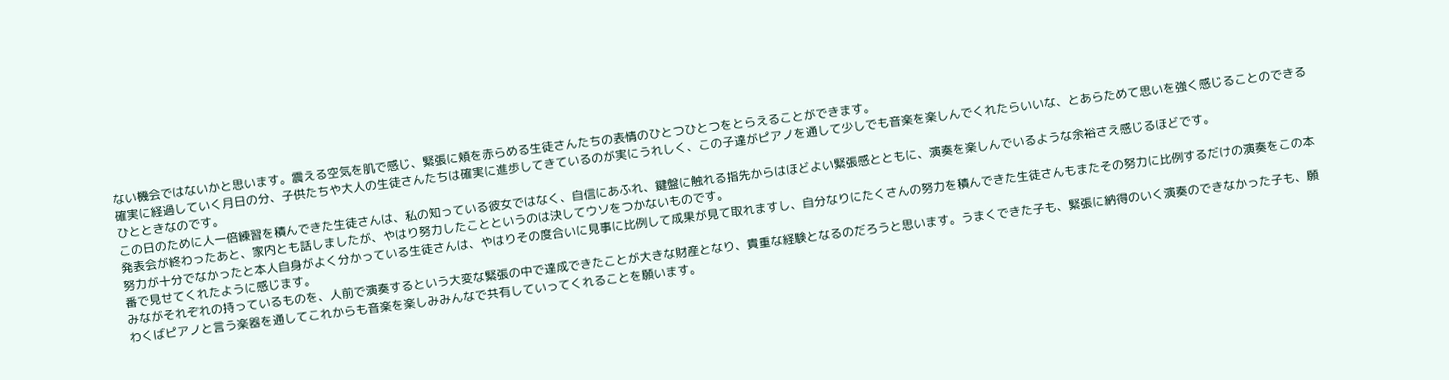ない機会ではないかと思います。震える空気を肌で感じ、緊張に頬を赤らめる生徒さんたちの表情のひとつひとつをとらえることができます。
確実に経過していく月日の分、子供たちや大人の生徒さんたちは確実に進歩してきているのが実にうれしく、この子達がピアノを通して少しでも音楽を楽しんでくれたらいいな、とあらためて思いを強く感じることのできるひとときなのです。
この日のために人一倍練習を積んできた生徒さんは、私の知っている彼女ではなく、自信にあふれ、鍵盤に触れる指先からはほどよい緊張感とともに、演奏を楽しんでいるような余裕さえ感じるほどです。
発表会が終わったあと、家内とも話しましたが、やはり努力したことというのは決してウソをつかないものです。
努力が十分でなかったと本人自身がよく分かっている生徒さんは、やはりその度合いに見事に比例して成果が見て取れますし、自分なりにたくさんの努力を積んできた生徒さんもまたその努力に比例するだけの演奏をこの本番で見せてくれたように感じます。
みながそれぞれの持っているものを、人前で演奏するという大変な緊張の中で達成できたことが大きな財産となり、貴重な経験となるのだろうと思います。うまくできた子も、緊張に納得のいく演奏のできなかった子も、願わくばピアノと言う楽器を通してこれからも音楽を楽しみみんなで共有していってくれることを願います。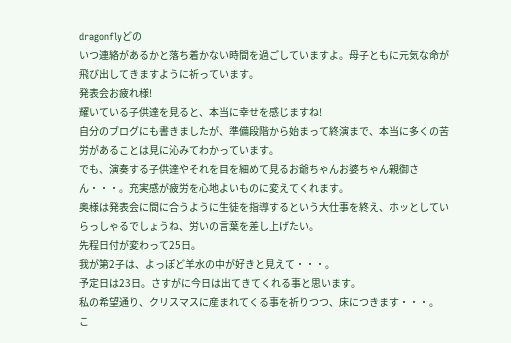dragonflyどの
いつ連絡があるかと落ち着かない時間を過ごしていますよ。母子ともに元気な命が飛び出してきますように祈っています。
発表会お疲れ様!
耀いている子供達を見ると、本当に幸せを感じますね!
自分のブログにも書きましたが、準備段階から始まって終演まで、本当に多くの苦労があることは見に沁みてわかっています。
でも、演奏する子供達やそれを目を細めて見るお爺ちゃんお婆ちゃん親御さん・・・。充実感が疲労を心地よいものに変えてくれます。
奥様は発表会に間に合うように生徒を指導するという大仕事を終え、ホッとしていらっしゃるでしょうね、労いの言葉を差し上げたい。
先程日付が変わって25日。
我が第2子は、よっぽど羊水の中が好きと見えて・・・。
予定日は23日。さすがに今日は出てきてくれる事と思います。
私の希望通り、クリスマスに産まれてくる事を祈りつつ、床につきます・・・。
こ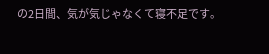の2日間、気が気じゃなくて寝不足です。